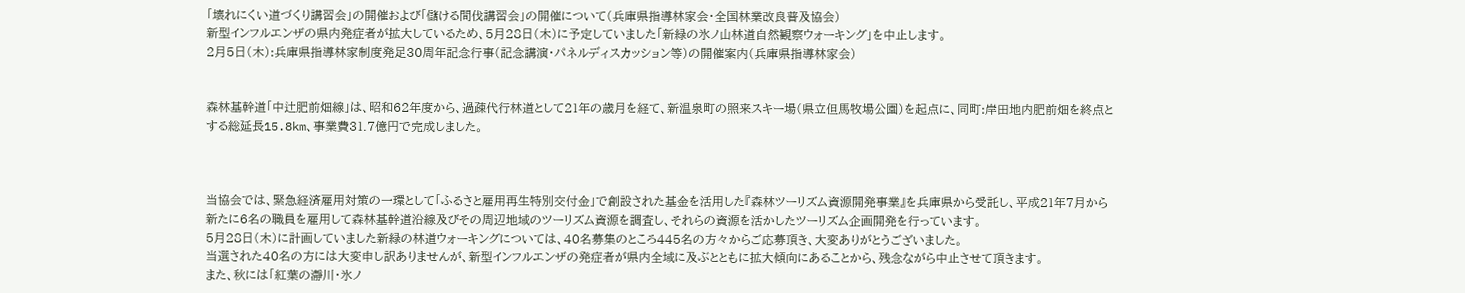「壊れにくい道づくり講習会」の開催および「儲ける間伐講習会」の開催について(兵庫県指導林家会・全国林業改良普及協会)
新型インフルエンザの県内発症者が拡大しているため、5月28日(木)に予定していました「新緑の氷ノ山林道自然観察ウォーキング」を中止します。
2月5日(木):兵庫県指導林家制度発足30周年記念行事(記念講演・パネルディスカッション等)の開催案内(兵庫県指導林家会)


森林基幹道「中辻肥前畑線」は、昭和62年度から、過疎代行林道として21年の歳月を経て、新温泉町の照来スキー場(県立但馬牧場公園)を起点に、同町:岸田地内肥前畑を終点とする総延長15.8km、事業費31.7億円で完成しました。



当協会では、緊急経済雇用対策の一環として「ふるさと雇用再生特別交付金」で創設された基金を活用した『森林ツーリズム資源開発事業』を兵庫県から受託し、平成21年7月から新たに6名の職員を雇用して森林基幹道沿線及びその周辺地域のツーリズム資源を調査し、それらの資源を活かしたツーリズム企画開発を行っています。
5月28日(木)に計画していました新緑の林道ウォーキングについては、40名募集のところ445名の方々からご応募頂き、大変ありがとうございました。
当選された40名の方には大変申し訳ありませんが、新型インフルエンザの発症者が県内全域に及ぶとともに拡大傾向にあることから、残念ながら中止させて頂きます。
また、秋には「紅葉の瀞川・氷ノ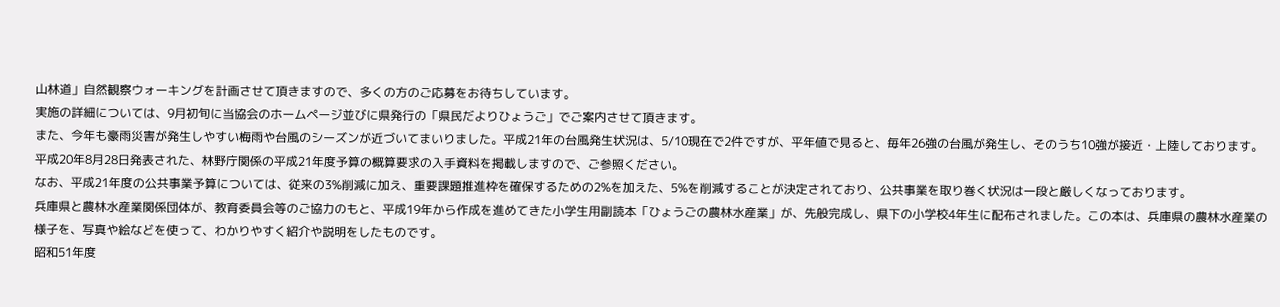山林道」自然観察ウォーキングを計画させて頂きますので、多くの方のご応募をお待ちしています。
実施の詳細については、9月初旬に当協会のホームページ並びに県発行の「県民だよりひょうご」でご案内させて頂きます。
また、今年も豪雨災害が発生しやすい梅雨や台風のシーズンが近づいてまいりました。平成21年の台風発生状況は、5/10現在で2件ですが、平年値で見ると、毎年26強の台風が発生し、そのうち10強が接近・上陸しております。
平成20年8月28日発表された、林野庁関係の平成21年度予算の概算要求の入手資料を掲載しますので、ご参照ください。
なお、平成21年度の公共事業予算については、従来の3%削減に加え、重要課題推進枠を確保するための2%を加えた、5%を削減することが決定されており、公共事業を取り巻く状況は一段と厳しくなっております。
兵庫県と農林水産業関係団体が、教育委員会等のご協力のもと、平成19年から作成を進めてきた小学生用副読本「ひょうごの農林水産業」が、先般完成し、県下の小学校4年生に配布されました。この本は、兵庫県の農林水産業の様子を、写真や絵などを使って、わかりやすく紹介や説明をしたものです。
昭和51年度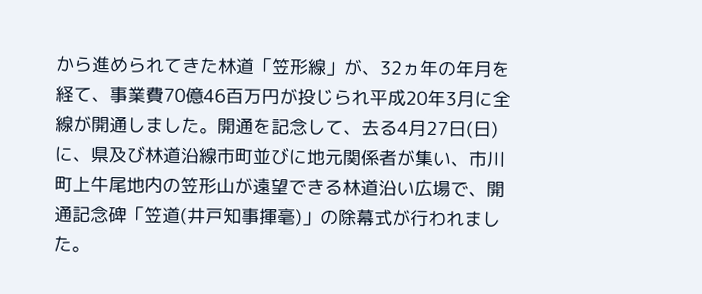から進められてきた林道「笠形線」が、32ヵ年の年月を経て、事業費70億46百万円が投じられ平成20年3月に全線が開通しました。開通を記念して、去る4月27日(日)に、県及び林道沿線市町並びに地元関係者が集い、市川町上牛尾地内の笠形山が遠望できる林道沿い広場で、開通記念碑「笠道(井戸知事揮毫)」の除幕式が行われました。